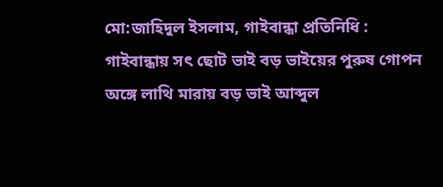মো:জাহিদুল ইসলাম, গাইবান্ধা প্রতিনিধি :
গাইবান্ধায় সৎ ছোট ভাই বড় ভাইয়ের পুরুষ গোপন অঙ্গে লাথি মারায় বড় ভাই আব্দুল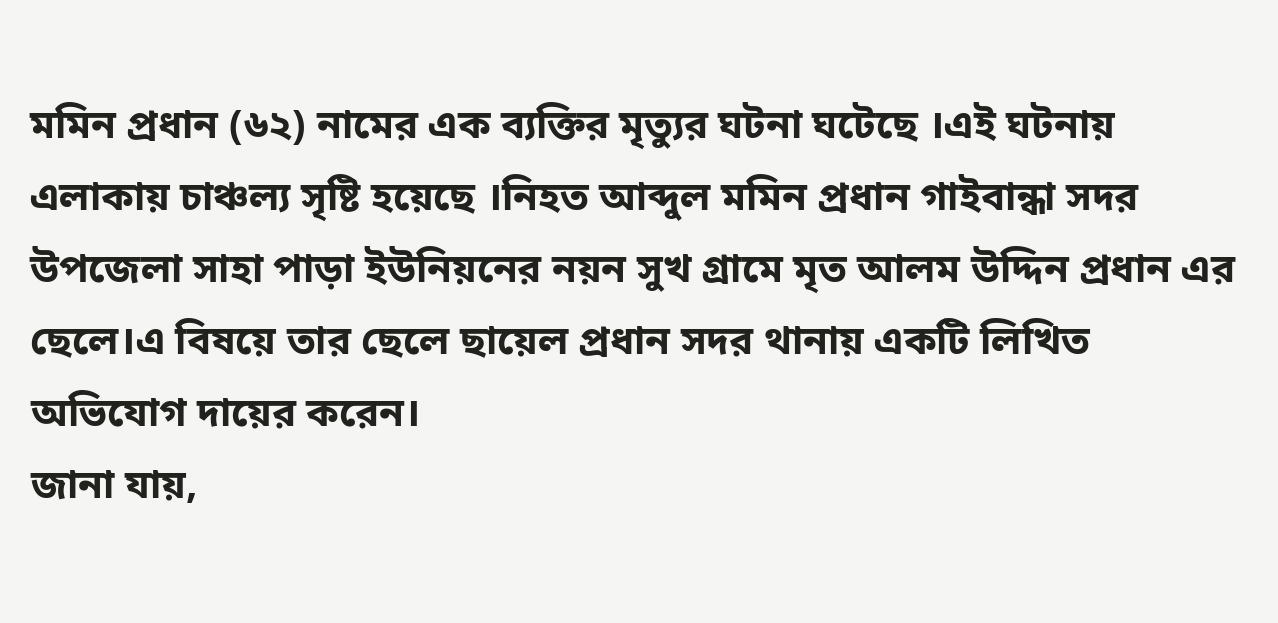মমিন প্রধান (৬২) নামের এক ব্যক্তির মৃত্যুর ঘটনা ঘটেছে ।এই ঘটনায় এলাকায় চাঞ্চল্য সৃষ্টি হয়েছে ।নিহত আব্দুল মমিন প্রধান গাইবান্ধা সদর উপজেলা সাহা পাড়া ইউনিয়নের নয়ন সুখ গ্রামে মৃত আলম উদ্দিন প্রধান এর ছেলে।এ বিষয়ে তার ছেলে ছায়েল প্রধান সদর থানায় একটি লিখিত অভিযোগ দায়ের করেন।
জানা যায়,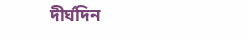দীর্ঘদিন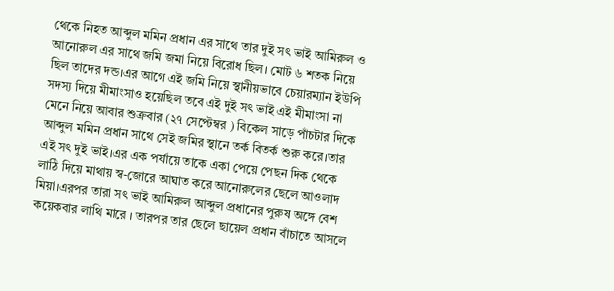থেকে নিহত আব্দুল মমিন প্রধান এর সাথে তার দুই সৎ ভাই আমিরুল ও আনোরুল এর সাথে জমি জমা নিয়ে বিরোধ ছিল। মোট ৬ শতক নিয়ে ছিল তাদের দন্ড।এর আগে এই জমি নিয়ে স্থানীয়ভাবে চেয়ারম্যান ইউপি সদস্য দিয়ে মীমাংসাও হয়েছিল তবে এই দুই সৎ ভাই এই মীমাংসা না মেনে নিয়ে আবার শুক্রবার (২৭ সেপ্টেম্বর ) বিকেল সাড়ে পাঁচটার দিকে আব্দুল মমিন প্রধান সাথে সেই জমির স্থানে তর্ক বিতর্ক শুরু করে।তার এই সৎ দুই ভাই।এর এক পর্যায়ে তাকে একা পেয়ে পেছন দিক থেকে লাঠি দিয়ে মাথায় স্ব-জোরে আঘাত করে আনোরুলের ছেলে আওলাদ মিয়া।এরপর তারা সৎ ভাই আমিরুল আব্দুল প্রধানের পুরুষ অঙ্গে বেশ কয়েকবার লাথি মারে । তারপর তার ছেলে ছায়েল প্রধান বাঁচাতে আসলে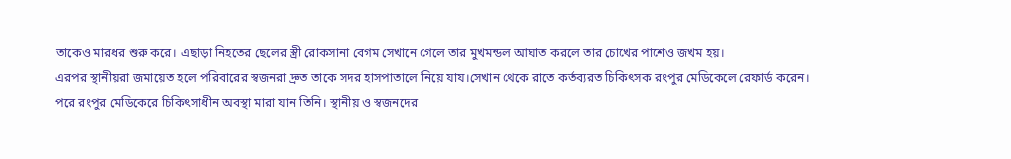তাকেও মারধর শুরু করে। এছাড়া নিহতের ছেলের স্ত্রী রোকসানা বেগম সেখানে গেলে তার মুখমন্ডল আঘাত করলে তার চোখের পাশেও জখম হয়।
এরপর স্থানীয়রা জমায়েত হলে পরিবারের স্বজনরা দ্রুত তাকে সদর হাসপাতালে নিয়ে যায।সেখান থেকে রাতে কর্তব্যরত চিকিৎসক রংপুর মেডিকেলে রেফার্ড করেন। পরে রংপুর মেডিকেরে চিকিৎসাধীন অবস্থা মারা যান তিনি। স্থানীয় ও স্বজনদের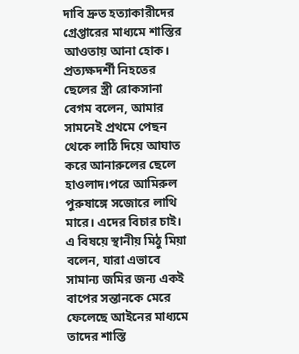দাবি দ্রুত হত্যাকারীদের গ্রেপ্তারের মাধ্যমে শাস্তির আওতায় আনা হোক।
প্রত্যক্ষদর্শী নিহতের ছেলের স্ত্রী রোকসানা বেগম বলেন, আমার সামনেই প্রথমে পেছন থেকে লাঠি দিয়ে আঘাত করে আনারুলের ছেলে হাওলাদ।পরে আমিরুল পুরুষাঙ্গে সজোরে লাথি মারে। এদের বিচার চাই।
এ বিষয়ে স্থানীয় মিঠু মিয়া বলেন, যারা এভাবে সামান্য জমির জন্য একই বাপের সন্তানকে মেরে ফেলেছে আইনের মাধ্যমে তাদের শাস্তি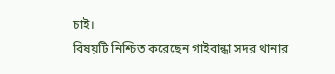চাই।
বিষয়টি নিশ্চিত করেছেন গাইবান্ধা সদর থানার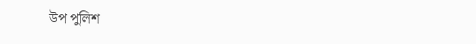উপ পুলিশ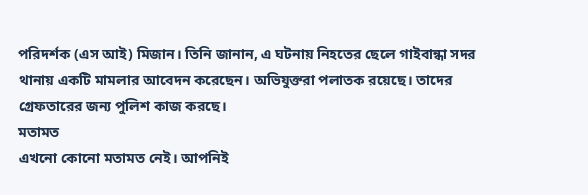পরিদর্শক (এস আই) মিজান। তিনি জানান, এ ঘটনায় নিহতের ছেলে গাইবান্ধা সদর থানায় একটি মামলার আবেদন করেছেন। অভিযুক্তরা পলাতক রয়েছে। তাদের গ্রেফতারের জন্য পুলিশ কাজ করছে।
মতামত
এখনো কোনো মতামত নেই। আপনিই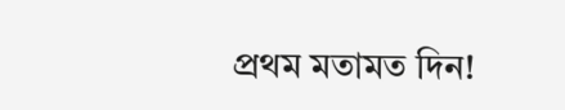প্রথম মতামত দিন!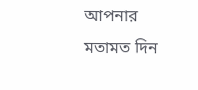আপনার মতামত দিন